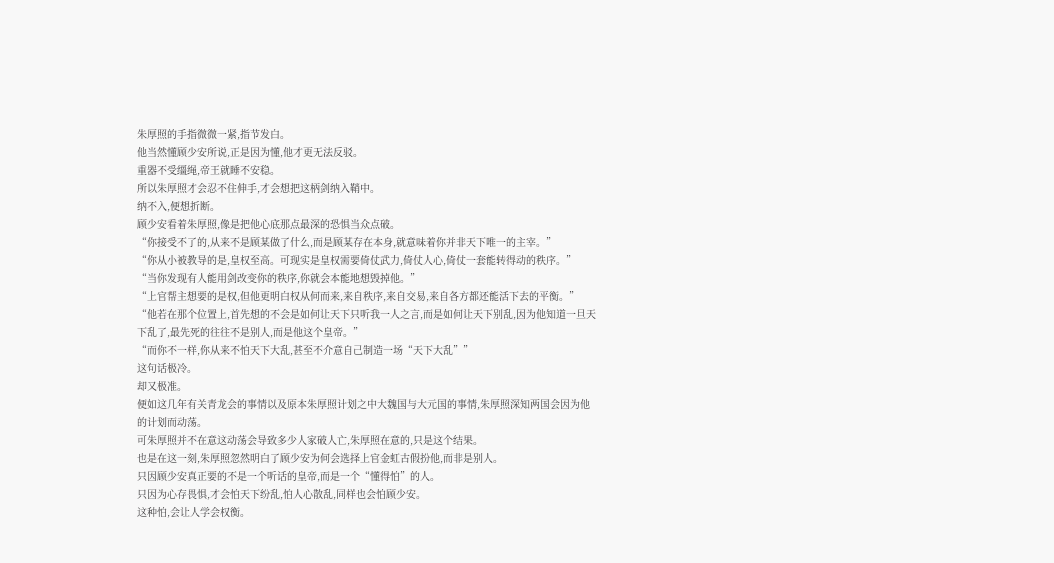朱厚照的手指微微一紧,指节发白。
他当然懂顾少安所说,正是因为懂,他才更无法反驳。
重器不受缰绳,帝王就睡不安稳。
所以朱厚照才会忍不住伸手,才会想把这柄剑纳入鞘中。
纳不入,便想折断。
顾少安看着朱厚照,像是把他心底那点最深的恐惧当众点破。
“你接受不了的,从来不是顾某做了什么,而是顾某存在本身,就意味着你并非天下唯一的主宰。”
“你从小被教导的是,皇权至高。可现实是皇权需要倚仗武力,倚仗人心,倚仗一套能转得动的秩序。”
“当你发现有人能用剑改变你的秩序,你就会本能地想毁掉他。”
“上官帮主想要的是权,但他更明白权从何而来,来自秩序,来自交易,来自各方都还能活下去的平衡。”
“他若在那个位置上,首先想的不会是如何让天下只听我一人之言,而是如何让天下别乱,因为他知道一旦天下乱了,最先死的往往不是别人,而是他这个皇帝。”
“而你不一样,你从来不怕天下大乱,甚至不介意自己制造一场“天下大乱””
这句话极冷。
却又极准。
便如这几年有关青龙会的事情以及原本朱厚照计划之中大魏国与大元国的事情,朱厚照深知两国会因为他的计划而动荡。
可朱厚照并不在意这动荡会导致多少人家破人亡,朱厚照在意的,只是这个结果。
也是在这一刻,朱厚照忽然明白了顾少安为何会选择上官金虹古假扮他,而非是别人。
只因顾少安真正要的不是一个听话的皇帝,而是一个“懂得怕”的人。
只因为心存畏惧,才会怕天下纷乱,怕人心散乱,同样也会怕顾少安。
这种怕,会让人学会权衡。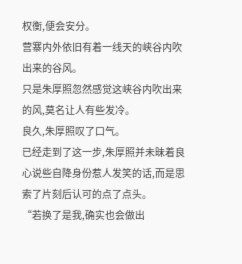权衡,便会安分。
营寨内外依旧有着一线天的峡谷内吹出来的谷风。
只是朱厚照忽然感觉这峡谷内吹出来的风,莫名让人有些发冷。
良久,朱厚照叹了口气。
已经走到了这一步,朱厚照并未昧着良心说些自降身份惹人发笑的话,而是思索了片刻后认可的点了点头。
“若换了是我,确实也会做出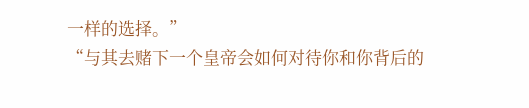一样的选择。”
“与其去赌下一个皇帝会如何对待你和你背后的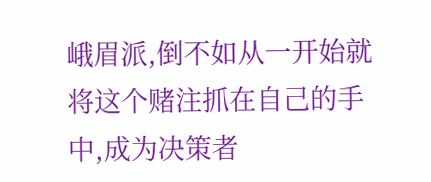峨眉派,倒不如从一开始就将这个赌注抓在自己的手中,成为决策者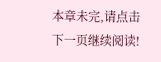本章未完,请点击下一页继续阅读!